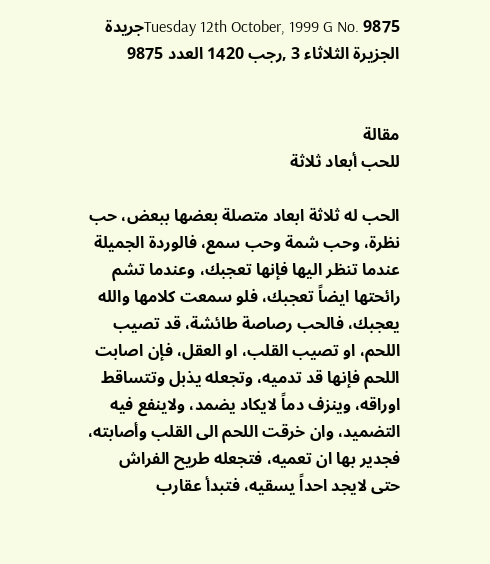Tuesday 12th October, 1999 G No. 9875جريدة الجزيرة الثلاثاء 3 ,رجب 1420 العدد 9875


مقالة
للحب أبعاد ثلاثة

الحب له ثلاثة ابعاد متصلة بعضها ببعض، حب نظرة، وحب شمة وحب سمع، فالوردة الجميلة عندما تنظر اليها فإنها تعجبك، وعندما تشم رائحتها ايضاً تعجبك، فلو سمعت كلامها والله يعجبك، فالحب رصاصة طائشة، قد تصيب اللحم، او تصيب القلب، او العقل، فإن اصابت اللحم فإنها قد تدميه، وتجعله يذبل وتتساقط اوراقه، وينزف دماً لايكاد يضمد، ولاينفع فيه التضميد، وان خرقت اللحم الى القلب وأصابته، فجدير بها ان تعميه، فتجعله طريح الفراش حتى لايجد احداً يسقيه، فتبدأ عقارب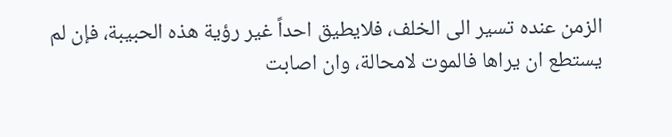الزمن عنده تسير الى الخلف، فلايطيق احداً غير رؤية هذه الحبيبة، فإن لم يستطع ان يراها فالموت لامحالة، وان اصابت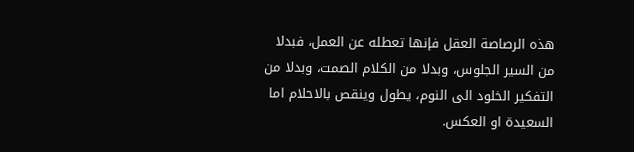هذه الرصاصة العقل فإنها تعطله عن العمل، فبدلا من السير الجلوس، وبدلا من الكلام الصمت، وبدلا من التفكير الخلود الى النوم، يطول وينقص بالاحلام اما السعيدة او العكس.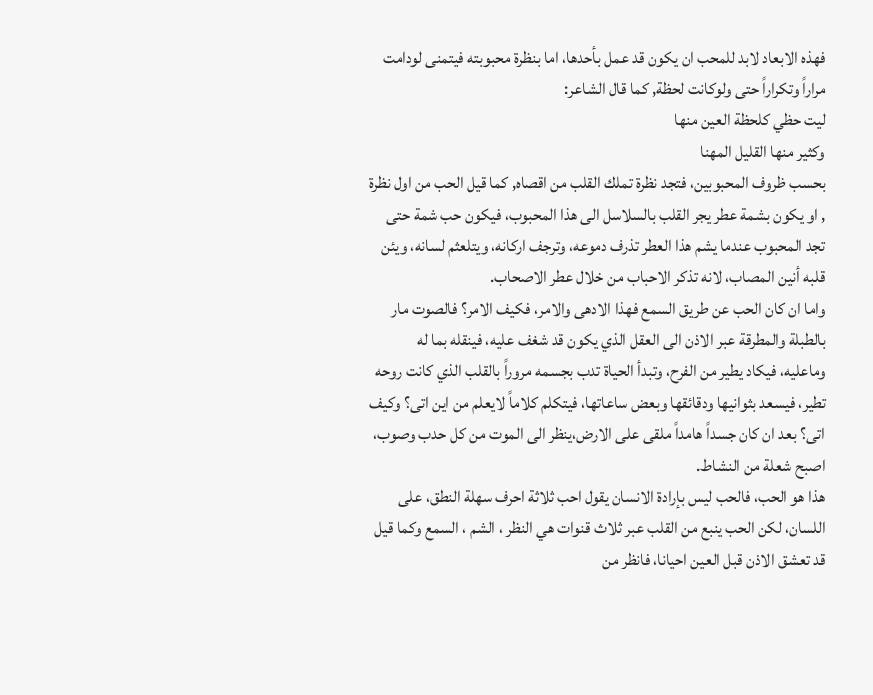فهذه الابعاد لابد للمحب ان يكون قد عمل بأحدها، اما بنظرة محبوبته فيتمنى لودامت مراراً وتكراراً حتى ولوكانت لحظة, كما قال الشاعر:
ليت حظي كلحظة العين منها
وكثير منها القليل المهنا
بحسب ظروف المحبوبين، فتجد نظرة تملك القلب من اقصاه, كما قيل الحب من اول نظرة , او يكون بشمة عطر يجر القلب بالسلاسل الى هذا المحبوب، فيكون حب شمة حتى تجد المحبوب عندما يشم هذا العطر تذرف دموعه، وترجف اركانه، ويتلعثم لسانه، ويئن قلبه أنين المصاب، لانه تذكر الاحباب من خلال عطر الاصحاب.
واما ان كان الحب عن طريق السمع فهذا الادهى والامر، فكيف الامر؟ فالصوت مار بالطبلة والمطرقة عبر الاذن الى العقل الذي يكون قد شغف عليه، فينقله بما له وماعليه، فيكاد يطير من الفرح، وتبدأ الحياة تدب بجسمه مروراً بالقلب الذي كانت روحه تطير، فيسعد بثوانيها ودقائقها وبعض ساعاتها، فيتكلم كلاماً لايعلم من اين اتى؟ وكيف اتى؟ بعد ان كان جسداً هامداً ملقى على الارض،ينظر الى الموت من كل حدب وصوب، اصبح شعلة من النشاط.
هذا هو الحب، فالحب ليس بإرادة الانسان يقول احب ثلاثة احرف سهلة النطق، على اللسان، لكن الحب ينبع من القلب عبر ثلاث قنوات هي النظر ، الشم ، السمع وكما قيل قد تعشق الاذن قبل العين احيانا، فانظر من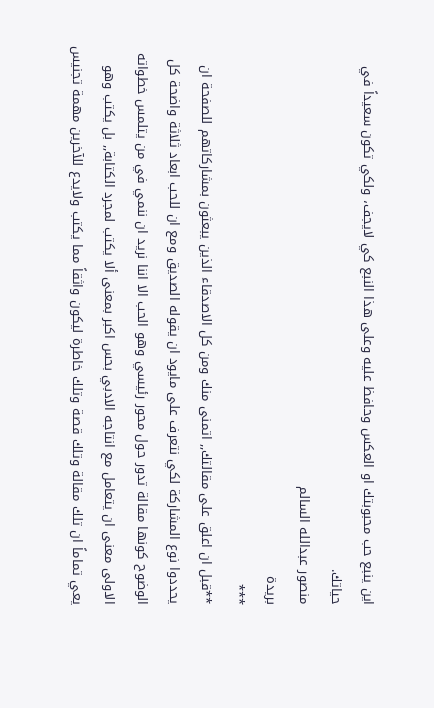اين ينبع حب محبوبتك او العكس وحافظ عليه وعلى هذا النبع كي لايجف، ولكي تكون سعيداً في حياتك.
منصور عبدالله السالم
بريدة
***
**قبل ان اعلق على مقالتك,, اتمنى منك ومن كل الاصدقاء الذين يبعثون بمشاركاتهم للصفحة ان يحددوا نوع المشاركة لكي نتعرف على مايود ان يقوله الصديق ومع ان للحب ابعاد ثلاثة واضحة كل الوضوح كونها مقالة تدور حول محور رئيسي وهو الحب الا اننا نريد ان ننمي في من يتلمس خطواته الاولى معنى ان يتعامل مع انتاجه الادبي بحس اكبر بمعنى ألا يكتب لمجرد الكتابة,, بل يكتب وهو يعي تماماً ان تلك مقالة وتلك قصة وتلك خاطرة ليكون واثقاً مما يكتب ولايدع للآخرين مهمة تجنيس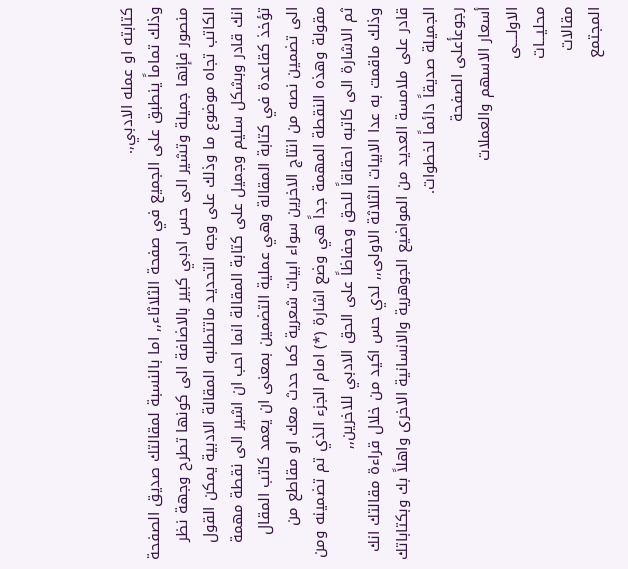كتابته او عمله الادبي,.
وذلك تماماً ينطبق على الجميع في صفحة الثلاثاء,, اما بالنسبة لمقالتك صديق الصفحة منصور فإنها جميلة وتشير الى حس ادبي كبير بالاضافة الى كونها تطرح وجهة نظر الكاتب تجاه موضوع ما وذلك على وجه التحديد ماتتطلبه المقالة الادبية يمكن القول انك قادر وبشكل سليم وجميل على كتابة المقالة انما احب ان اشير الى نقطة مهمة تؤخذ كقاعدة في كتابة المقالة وهي عملية التضمين بمعنى ان يعمد كاتب المقال الى تضمين نصه من انتاج الاخرين سواء ابيات شعرية كما حدث معك او مقاطع من مقولة وهذه النقطة المهمة جداً هي وضع اشارة (*) امام الجزء الذي تم تضمينه ومن ثم الاشارة الى كاتبه احقاقاً للحق وحفاظاً على الحق الادبي للاخرين,,
وذلك ماقمت به عدا الابيات الثلاثة الاولى,, لدي حس اكيد من خلال قراءة مقالتك انك قادر على ملامسة العديد من المواضيع الجوهرية والانسانية الاخرى واهلاً بك وبكتاباتك الجميلة صديقاً دائماً لخطوات.
رجوعأعلى الصفحة
أسعار الاسهم والعملات
الاولــــى
محليـــات
مقالات
المجتمع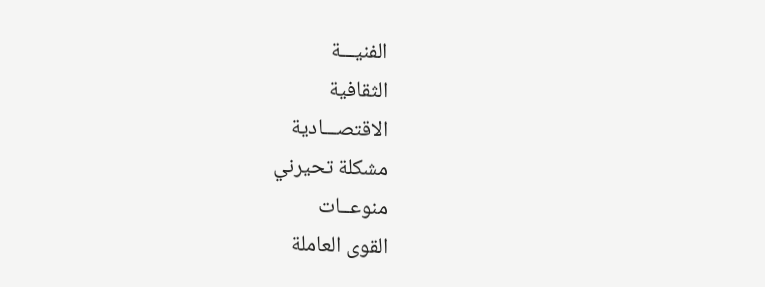الفنيـــة
الثقافية
الاقتصـــادية
مشكلة تحيرني
منوعــات
القوى العاملة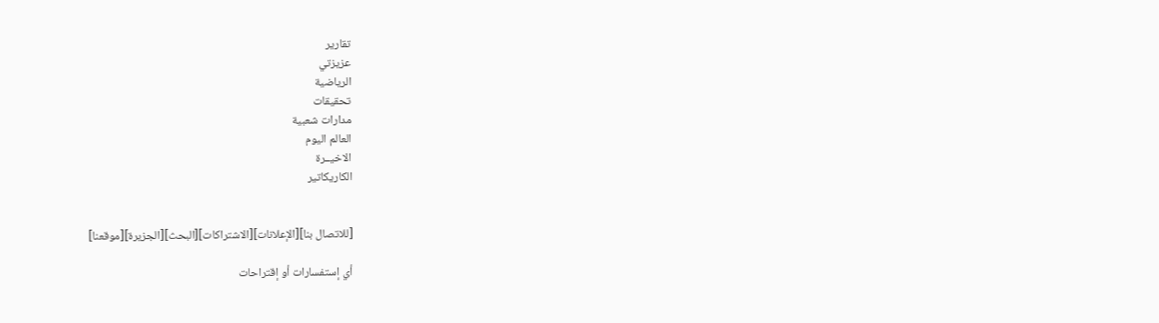تقارير
عزيزتي
الرياضية
تحقيقات
مدارات شعبية
العالم اليوم
الاخيــرة
الكاريكاتير


[للاتصال بنا][الإعلانات][الاشتراكات][البحث][الجزيرة][موقعنا]

أي إستفسارات أو إقتراحات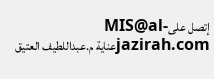إتصل علىMIS@al-jazirah.comعناية م.عبداللطيف العتيق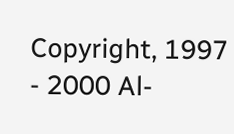Copyright, 1997 - 2000 Al-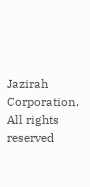Jazirah Corporation. All rights reserved